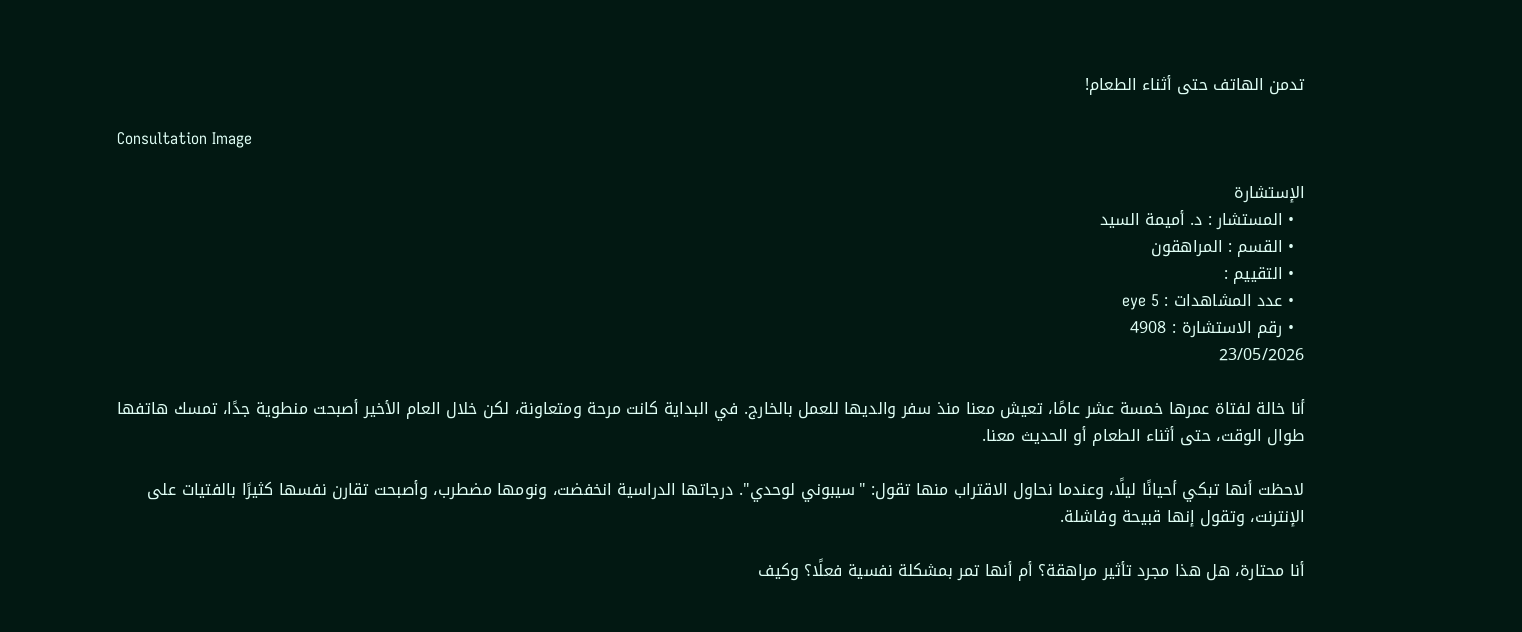تدمن الهاتف حتى أثناء الطعام!

Consultation Image

الإستشارة
  • المستشار : د. أميمة السيد
  • القسم : المراهقون
  • التقييم :
  • عدد المشاهدات : eye 5
  • رقم الاستشارة : 4908
23/05/2026

أنا خالة لفتاة عمرها خمسة عشر عامًا، تعيش معنا منذ سفر والديها للعمل بالخارج. في البداية كانت مرحة ومتعاونة، لكن خلال العام الأخير أصبحت منطوية جدًا، تمسك هاتفها طوال الوقت، حتى أثناء الطعام أو الحديث معنا.

لاحظت أنها تبكي أحيانًا ليلًا، وعندما نحاول الاقتراب منها تقول: "سيبوني لوحدي". درجاتها الدراسية انخفضت، ونومها مضطرب، وأصبحت تقارن نفسها كثيرًا بالفتيات على الإنترنت، وتقول إنها قبيحة وفاشلة.

أنا محتارة، هل هذا مجرد تأثير مراهقة؟ أم أنها تمر بمشكلة نفسية فعلًا؟ وكيف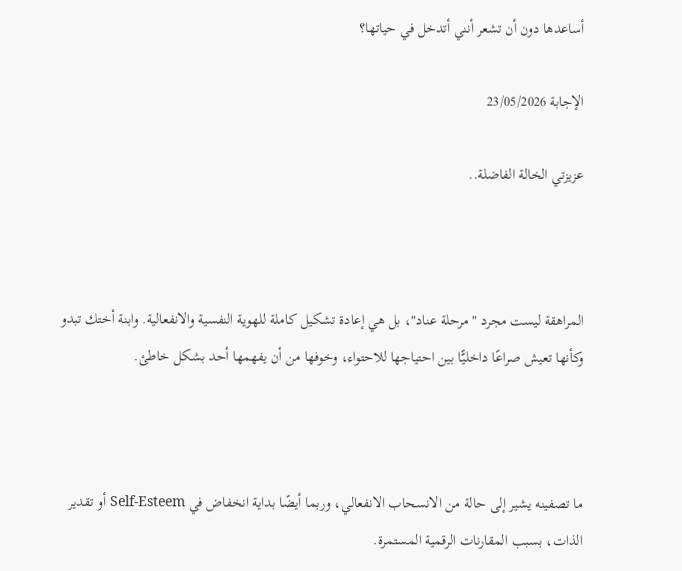أساعدها دون أن تشعر أنني أتدخل في حياتها؟

الإجابة 23/05/2026

عزيزتي الخالة الفاضلة..



المراهقة ليست مجرد "مرحلة عناد"، بل هي إعادة تشكيل كاملة للهوية النفسية والانفعالية. وابنة أختك تبدو وكأنها تعيش صراعًا داخليًّا بين احتياجها للاحتواء، وخوفها من أن يفهمها أحد بشكل خاطئ.



ما تصفينه يشير إلى حالة من الانسحاب الانفعالي، وربما أيضًا بداية انخفاض في Self-Esteem أو تقدير الذات، بسبب المقارنات الرقمية المستمرة.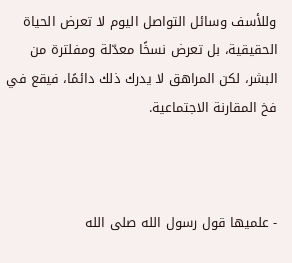وللأسف وسائل التواصل اليوم لا تعرض الحياة الحقيقية، بل تعرض نسخًا معدّلة ومفلترة من البشر، لكن المراهق لا يدرك ذلك دائمًا، فيقع في فخ المقارنة الاجتماعية.



- علميها قول رسول الله صلى الله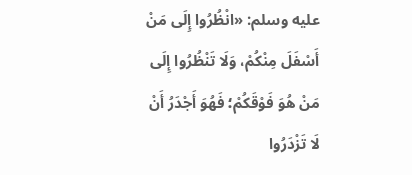عليه وسلم: «انْظُرُوا إِلَى مَنْ أَسْفَلَ مِنْكُمْ، وَلَا تَنْظُرُوا إِلَى مَنْ هُوَ فَوْقَكُمْ؛ فَهُوَ أَجْدَرُ أَنْ لَا تَزْدَرُوا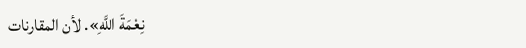نِعْمَةَ اللَّهِ». لأن المقارنات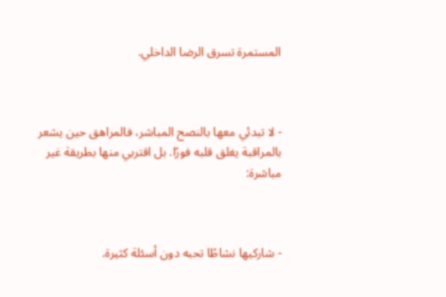المستمرة تسرق الرضا الداخلي.



- لا تبدئي معها بالنصح المباشر، فالمراهق حين يشعر بالمراقبة يغلق قلبه فورًا. بل اقتربي منها بطريقة غير مباشرة:



- شاركيها نشاطًا تحبه دون أسئلة كثيرة.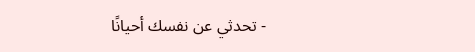- تحدثي عن نفسك أحيانًا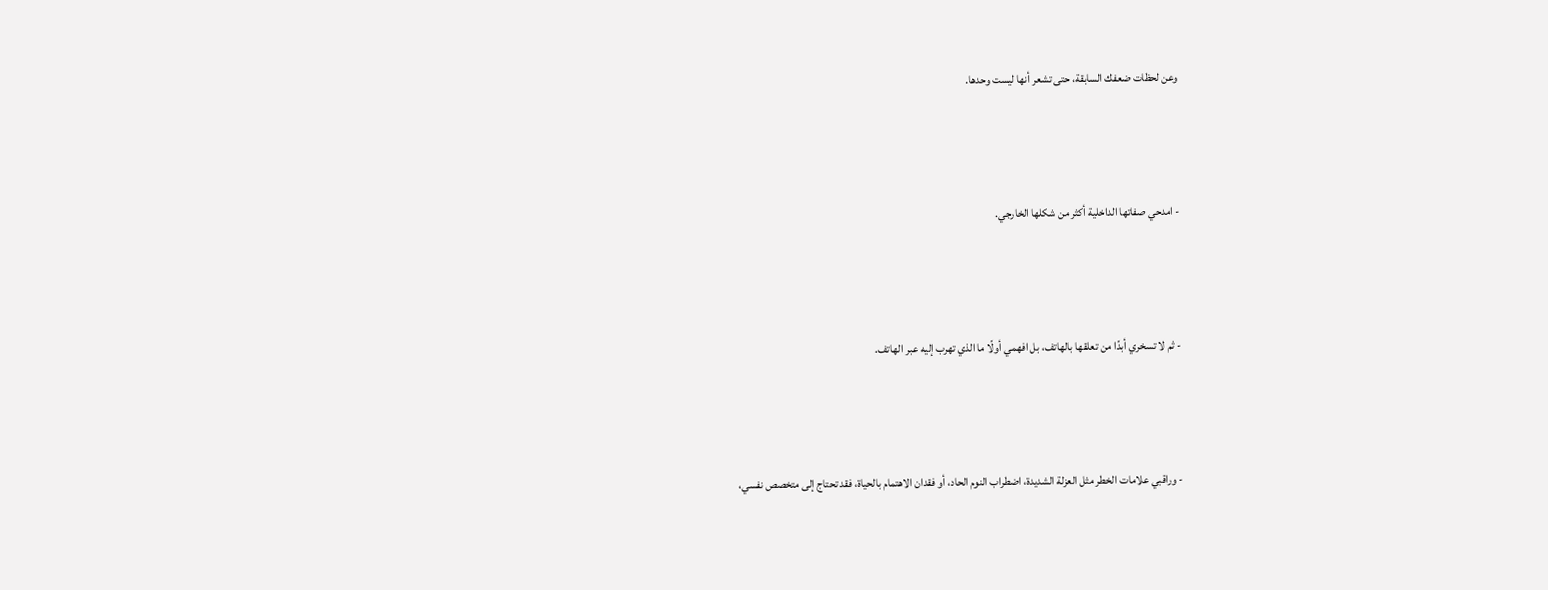وعن لحظات ضعفك السابقة، حتى تشعر أنها ليست وحدها.



- امدحي صفاتها الداخلية أكثر من شكلها الخارجي.



- ثم لا تسخري أبدًا من تعلقها بالهاتف، بل افهمي أولًا ما الذي تهرب إليه عبر الهاتف.



- وراقبي علامات الخطر مثل العزلة الشديدة، اضطراب النوم الحاد، أو فقدان الاهتمام بالحياة، فقد تحتاج إلى متخصص نفسي،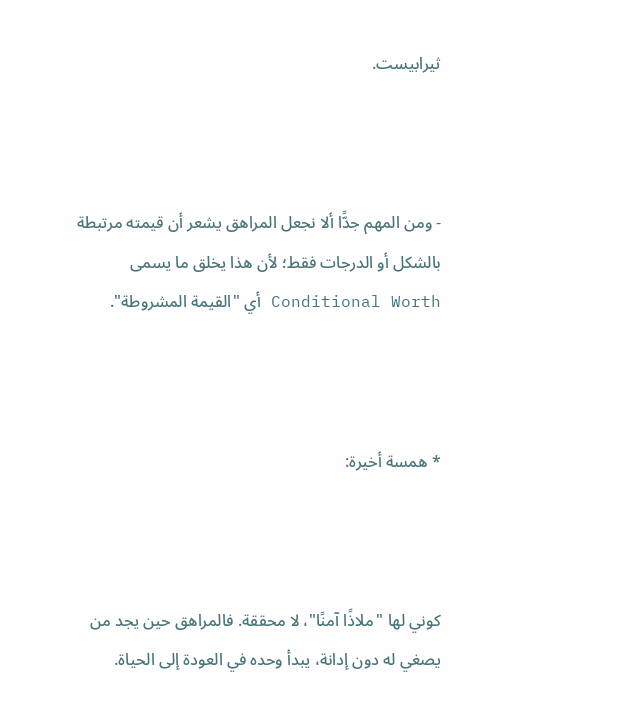ثيرابيست.



- ومن المهم جدًّا ألا نجعل المراهق يشعر أن قيمته مرتبطة بالشكل أو الدرجات فقط؛ لأن هذا يخلق ما يسمى Conditional Worth أي "القيمة المشروطة".



* همسة أخيرة:



كوني لها "ملاذًا آمنًا"، لا محققة. فالمراهق حين يجد من يصغي له دون إدانة، يبدأ وحده في العودة إلى الحياة.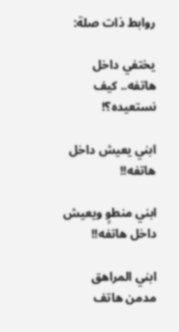روابط ذات صلة:

يختفي داخل هاتفه.. كيف نستعيده؟!

ابني يعيش داخل هاتفه!!

ابني منطوٍ ويعيش داخل هاتفه!!

ابني المراهق مدمن هاتف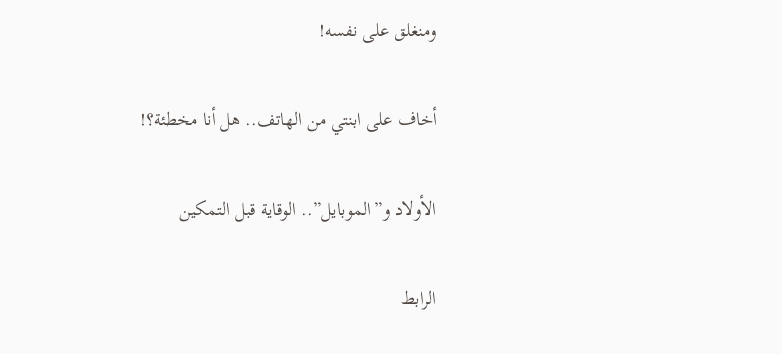ومنغلق على نفسه!

أخاف على ابنتي من الهاتف.. هل أنا مخطئة؟!

الأولاد و”الموبايل”.. الوقاية قبل التمكين

الرابط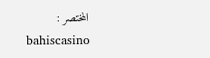المختصر :
bahiscasino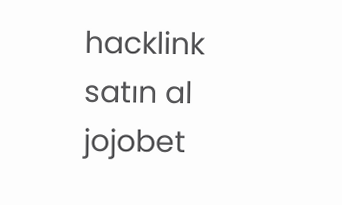hacklink satın al jojobet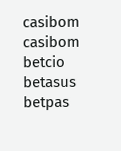casibom casibom betcio betasus betpas